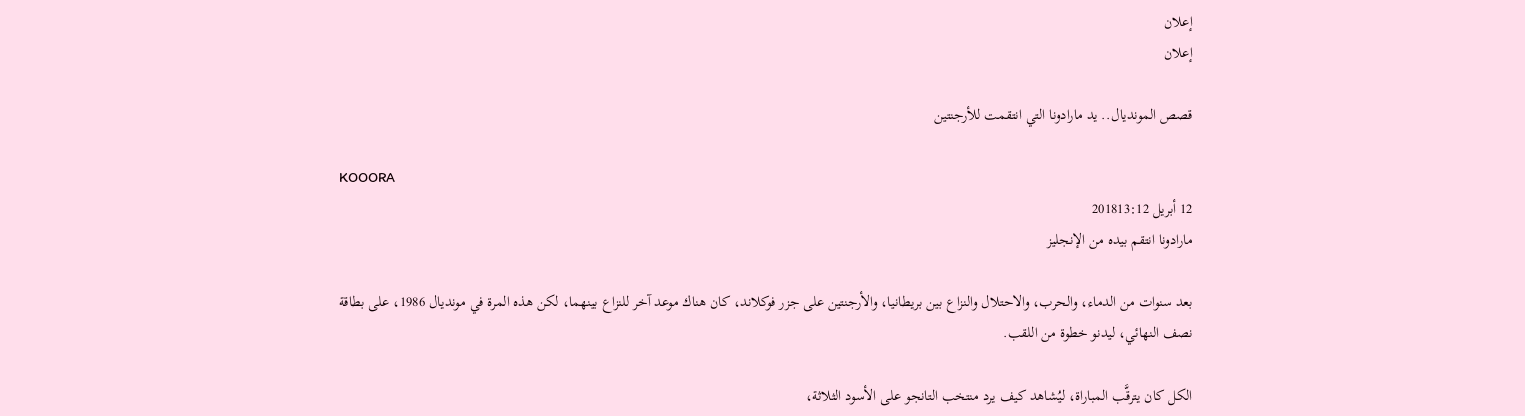إعلان
إعلان

قصص المونديال.. يد مارادونا التي انتقمت للأرجنتين

KOOORA
12 أبريل 201813:12
مارادونا انتقم بيده من الإنجليز

بعد سنوات من الدماء، والحرب، والاحتلال والنزاع بين بريطانيا، والأرجنتين على جزر فوكلاند، كان هناك موعد آخر للنزاع بينهما، لكن هذه المرة في مونديال 1986، على بطاقة نصف النهائي، ليدنو خطوة من اللقب.

الكل كان يترقَّب المباراة، ليُشاهد كيف يرد منتخب التانجو على الأسود الثلاثة،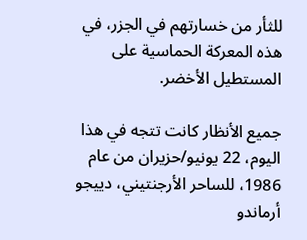للثأر من خسارتهم في الجزر، في هذه المعركة الحماسية على المستطيل الأخضر.

جميع الأنظار كانت تتجه في هذا اليوم، 22 يونيو/حزيران من عام 1986، للساحر الأرجنتيني، دييجو أرماندو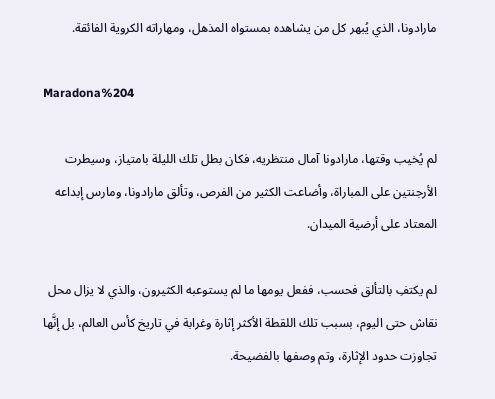مارادونا، الذي يُبهر كل من يشاهده بمستواه المذهل، ومهاراته الكروية الفائقة.

Maradona%204

لم يُخيب وقتها، مارادونا آمال منتظريه، فكان بطل تلك الليلة بامتياز، وسيطرت الأرجنتين على المباراة، وأضاعت الكثير من الفرص، وتألق مارادونا، ومارس إبداعه المعتاد على أرضية الميدان.

لم يكتفِ بالتألق فحسب، ففعل يومها ما لم يستوعبه الكثيرون، والذي لا يزال محل نقاش حتى اليوم، بسبب تلك اللقطة الأكثر إثارة وغرابة في تاريخ كأس العالم، بل إنَّها تجاوزت حدود الإثارة، وتم وصفها بالفضيحة.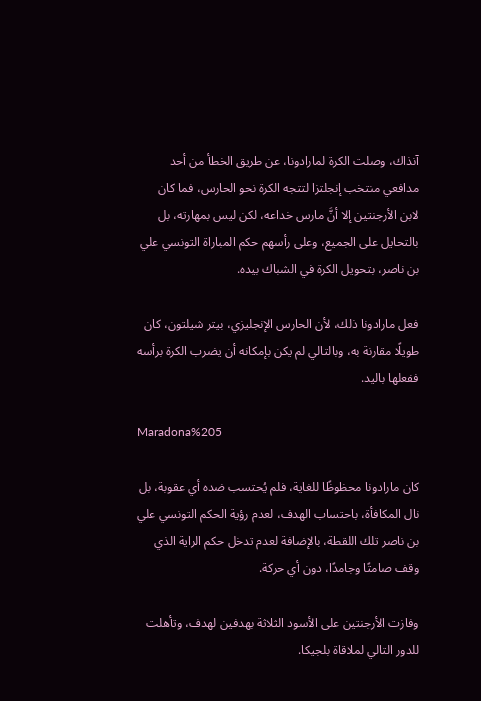آنذاك، وصلت الكرة لمارادونا، عن طريق الخطأ من أحد مدافعي منتخب إنجلتزا لتتجه الكرة نحو الحارس، فما كان لابن الأرجنتين إلا أنَّ مارس خداعه، لكن ليس بمهارته، بل بالتحايل على الجميع، وعلى رأسهم حكم المباراة التونسي علي بن ناصر، بتحويل الكرة في الشباك بيده.

فعل مارادونا ذلك، لأن الحارس الإنجليزي، بيتر شيلتون، كان طويلًا مقارنة به، وبالتالي لم يكن بإمكانه أن يضرب الكرة برأسه ففعلها باليد.

Maradona%205

كان مارادونا محظوظًا للغاية، فلم يُحتسب ضده أي عقوبة، بل نال المكافأة، باحتساب الهدف، لعدم رؤية الحكم التونسي علي بن ناصر تلك اللقطة، بالإضافة لعدم تدخل حكم الراية الذي وقف صامتًا وجامدًا، دون أي حركة.

وفازت الأرجنتين على الأسود الثلاثة بهدفين لهدف، وتأهلت للدور التالي لملاقاة بلجيكا.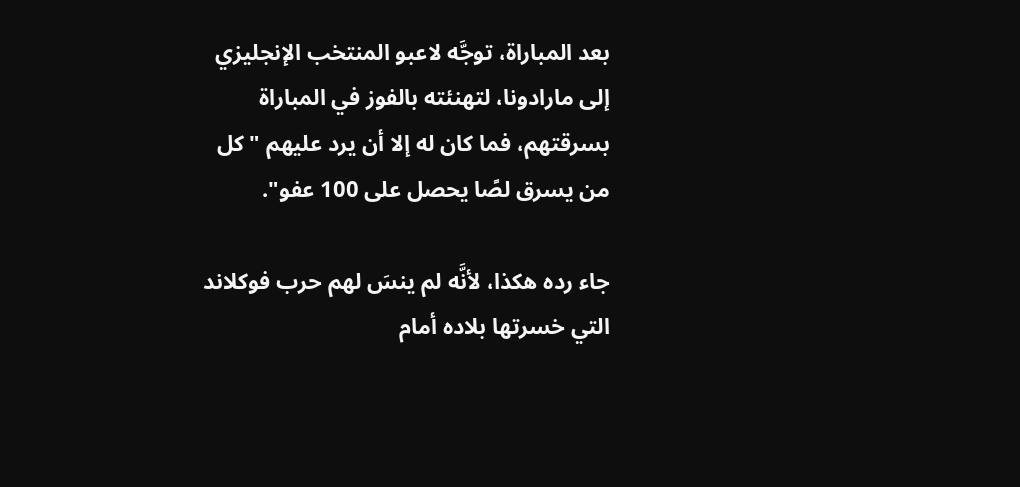بعد المباراة، توجَّه لاعبو المنتخب الإنجليزي إلى مارادونا، لتهنئته بالفوز في المباراة بسرقتهم، فما كان له إلا أن يرد عليهم "كل من يسرق لصًا يحصل على 100 عفو".

جاء رده هكذا، لأنَّه لم ينسَ لهم حرب فوكلاند التي خسرتها بلاده أمام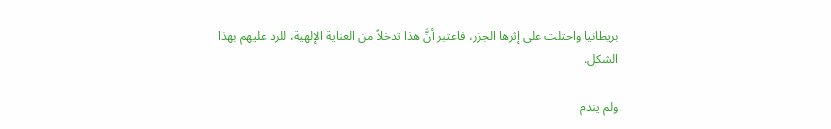بريطانيا واحتلت على إثرها الجزر، فاعتبر أنَّ هذا تدخلاً من العناية الإلهية، للرد عليهم بهذا الشكل.

ولم يندم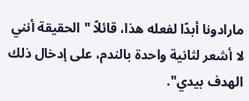مارادونا أبدًا لفعله هذا، قائلاً "الحقيقة أنني لا أشعر لثانية واحدة بالندم، على إدخال ذلك الهدف بيدي".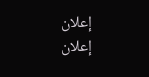إعلان
إعلان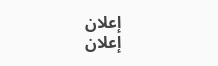إعلان
إعلان